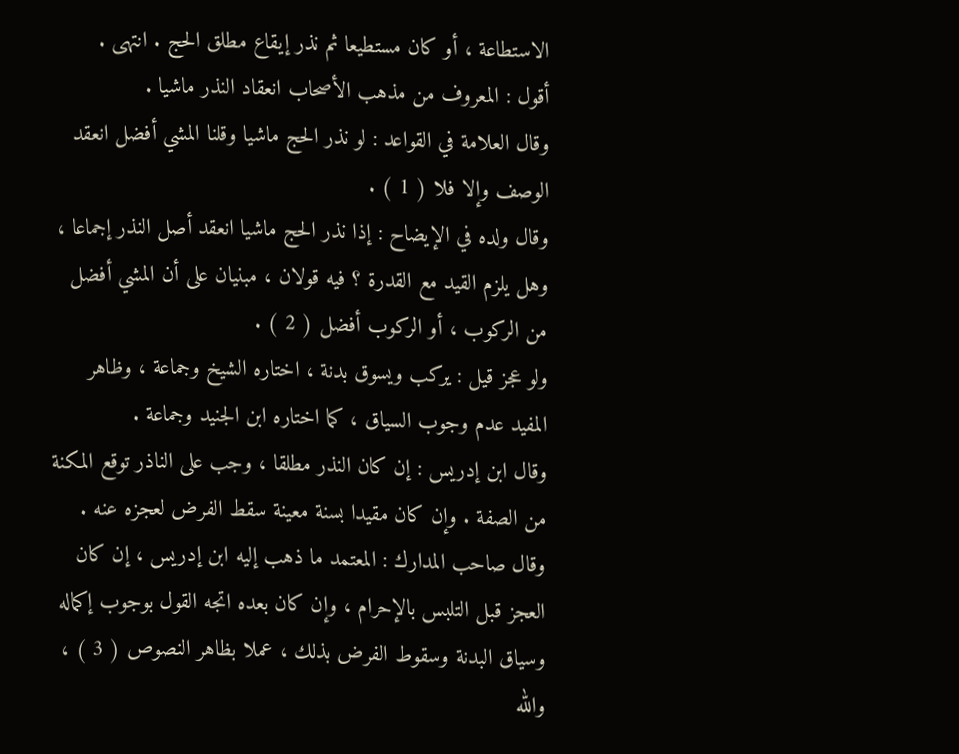الاستطاعة ، أو كان مستطيعا ثم نذر إيقاع مطلق الحج . انتهى .
أقول : المعروف من مذهب الأصحاب انعقاد النذر ماشيا .
وقال العلامة في القواعد : لو نذر الحج ماشيا وقلنا المشي أفضل انعقد الوصف وإلا فلا ( 1 ) .
وقال ولده في الإيضاح : إذا نذر الحج ماشيا انعقد أصل النذر إجماعا ، وهل يلزم القيد مع القدرة ؟ فيه قولان ، مبنيان على أن المشي أفضل من الركوب ، أو الركوب أفضل ( 2 ) .
ولو عجز قيل : يركب ويسوق بدنة ، اختاره الشيخ وجماعة ، وظاهر المفيد عدم وجوب السياق ، كما اختاره ابن الجنيد وجماعة .
وقال ابن إدريس : إن كان النذر مطلقا ، وجب على الناذر توقع المكنة من الصفة . وإن كان مقيدا بسنة معينة سقط الفرض لعجزه عنه .
وقال صاحب المدارك : المعتمد ما ذهب إليه ابن إدريس ، إن كان العجز قبل التلبس بالإحرام ، وإن كان بعده اتجه القول بوجوب إكماله وسياق البدنة وسقوط الفرض بذلك ، عملا بظاهر النصوص ( 3 ) ، والله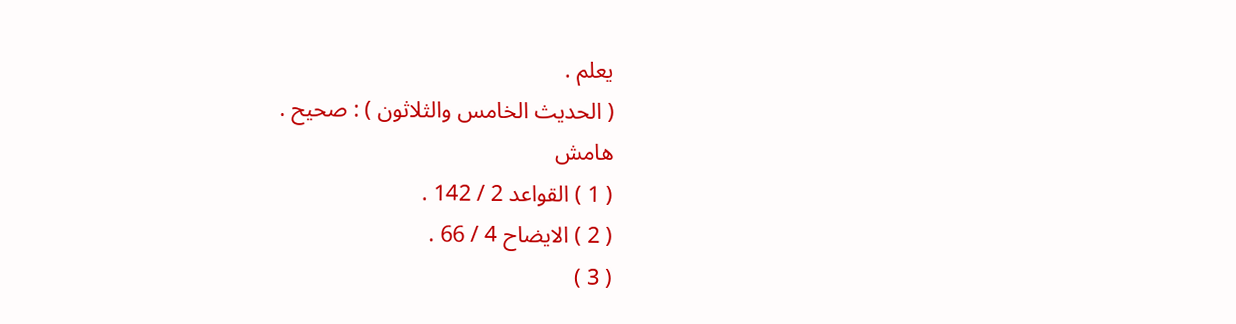يعلم .
( الحديث الخامس والثلاثون ) : صحيح .
هامش
( 1 ) القواعد 2 / 142 .
( 2 ) الايضاح 4 / 66 .
( 3 )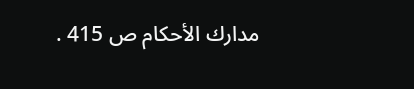مدارك الأحكام ص 415 .